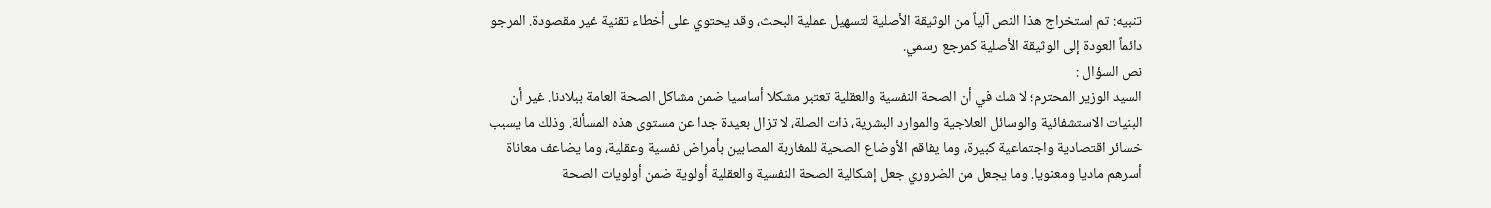تنبيه: تم استخراج هذا النص آلياً من الوثيقة الأصلية لتسهيل عملية البحث، وقد يحتوي على أخطاء تقنية غير مقصودة. المرجو دائماً العودة إلى الوثيقة الأصلية كمرجع رسمي.
نص السؤال :
السيد الوزير المحترم؛ لا شك في أن الصحة النفسية والعقلية تعتبر مشكلا أساسيا ضمن مشاكل الصحة العامة ببلادنا. غير أن البنيات الاستشفائية والوسائل العلاجية والموارد البشرية، ذات الصلة، لا تزال بعيدة جدا عن مستوى هذه المسألة. وذلك ما يسبب خسائر اقتصادية واجتماعية كبيرة، وما يفاقم الأوضاع الصحية للمغاربة المصابين بأمراض نفسية وعقلية، وما يضاعف معاناة أسرهم ماديا ومعنويا. وما يجعل من الضروري جعل إشكالية الصحة النفسية والعقلية أولوية ضمن أولويات الصحة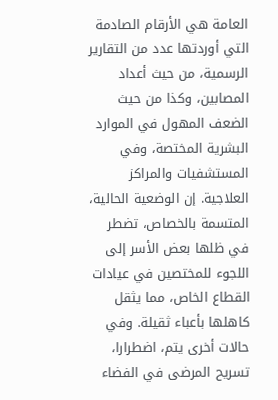العامة هي الأرقام الصادمة التي أوردتها عدد من التقارير الرسمية، من حيث أعداد المصابين، وكذا من حيث الضعف المهول في الموارد البشرية المختصة، وفي المستشفيات والمراكز العلاجية. إن الوضعية الحالية، المتسمة بالخصاص، تضطر في ظلها بعض الأسر إلى اللجوء للمختصين في عيادات القطاع الخاص، مما يثقل كاهلها بأعباء ثقيلة. وفي حالات أخرى يتم، اضطرارا، تسريح المرضى في الفضاء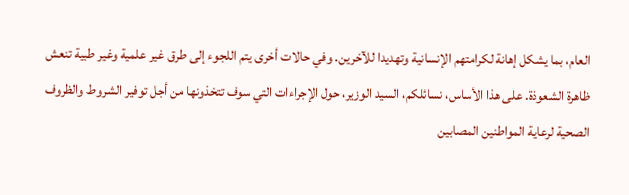العام، بما يشكل إهانة لكرامتهم الإنسانية وتهديدا للآخرين. وفي حالات أخرى يتم اللجوء إلى طرق غير علمية وغير طبية تنعش ظاهرة الشعوذة. على هذا الأساس، نسائلكم، السيد الوزير، حول الإجراءات التي سوف تتخذونها من أجل توفير الشروط والظروف الصحية لرعاية المواطنين المصابين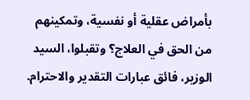بأمراض عقلية أو نفسية، وتمكينهم من الحق في العلاج؟ وتقبلوا، السيد الوزير، فائق عبارات التقدير والاحترام.